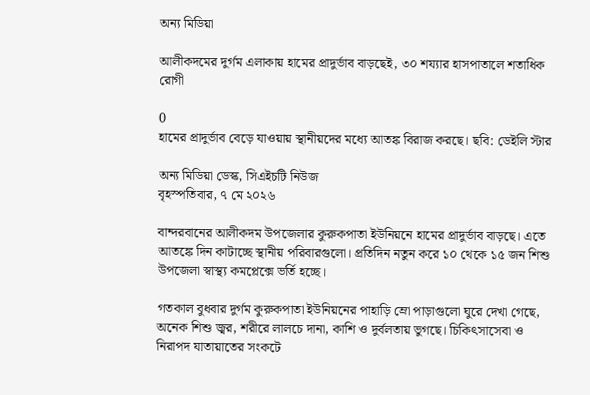অন্য মিডিয়া

আলীকদমের দুর্গম এলাকায় হামের প্রাদুর্ভাব বাড়ছেই, ৩০ শয্যার হাসপাতালে শতাধিক রোগী

0
হামের প্রাদুর্ভাব বেড়ে যাওয়ায় স্থানীয়দের মধ্যে আতঙ্ক বিরাজ করছে। ছবি: ডেইলি স্টার

অন্য মিডিয়া ডেস্ক, সিএইচটি নিউজ
বৃহস্পতিবার, ৭ মে ২০২৬

বান্দরবানের আলীকদম উপজেলার কুরুকপাতা ইউনিয়নে হামের প্রাদুর্ভাব বাড়ছে। এতে আতঙ্কে দিন কাটাচ্ছে স্থানীয় পরিবারগুলো। প্রতিদিন নতুন করে ১০ থেকে ১৫ জন শিশু উপজেলা স্বাস্থ্য কমপ্লেক্সে ভর্তি হচ্ছে।

গতকাল বুধবার দুর্গম কুরুকপাতা ইউনিয়নের পাহাড়ি ম্রো পাড়াগুলো ঘুরে দেখা গেছে, অনেক শিশু জ্বর, শরীরে লালচে দানা, কাশি ও দুর্বলতায় ভুগছে। চিকিৎসাসেবা ও নিরাপদ যাতায়াতের সংকটে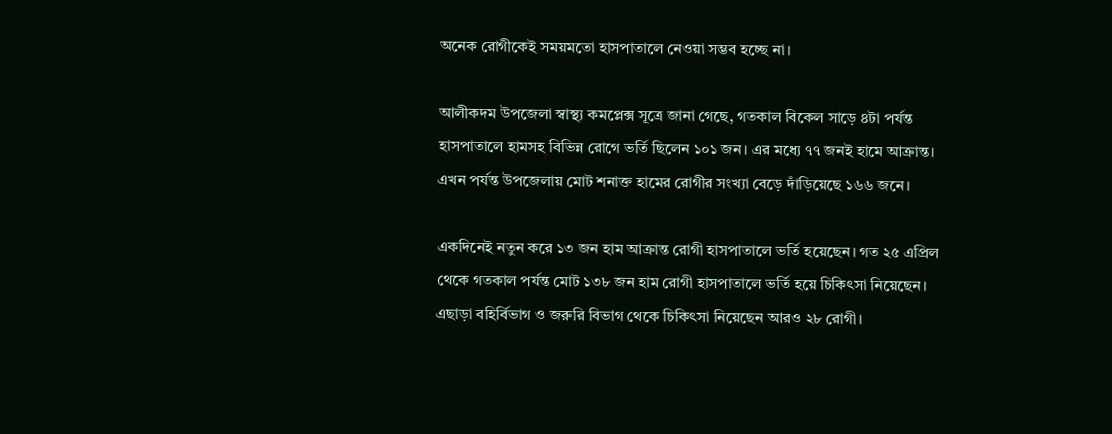অনেক রোগীকেই সময়মতো হাসপাতালে নেওয়া সম্ভব হচ্ছে না।

আলীকদম উপজেলা স্বাস্থ্য কমপ্লেক্স সূত্রে জানা গেছে, গতকাল বিকেল সাড়ে ৪টা পর্যন্ত হাসপাতালে হামসহ বিভিন্ন রোগে ভর্তি ছিলেন ১০১ জন। এর মধ্যে ৭৭ জনই হামে আক্রান্ত। এখন পর্যন্ত উপজেলায় মোট শনাক্ত হামের রোগীর সংখ্যা বেড়ে দাঁড়িয়েছে ১৬৬ জনে।

একদিনেই নতুন করে ১৩ জন হাম আক্রান্ত রোগী হাসপাতালে ভর্তি হয়েছেন। গত ২৫ এপ্রিল থেকে গতকাল পর্যন্ত মোট ১৩৮ জন হাম রোগী হাসপাতালে ভর্তি হয়ে চিকিৎসা নিয়েছেন। এছাড়া বহির্বিভাগ ও জরুরি বিভাগ থেকে চিকিৎসা নিয়েছেন আরও ২৮ রোগী।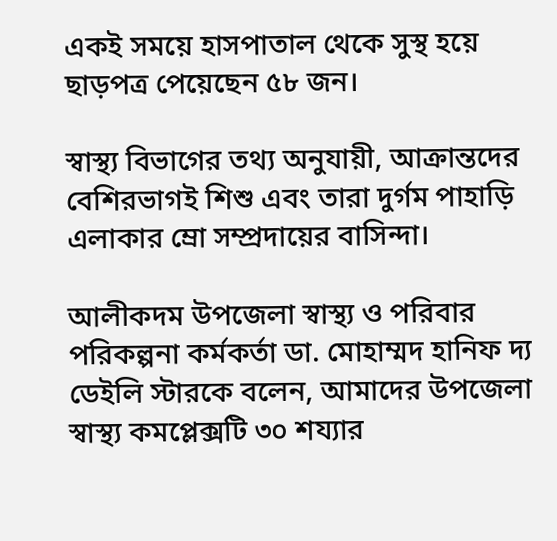একই সময়ে হাসপাতাল থেকে সুস্থ হয়ে ছাড়পত্র পেয়েছেন ৫৮ জন।

স্বাস্থ্য বিভাগের তথ্য অনুযায়ী, আক্রান্তদের বেশিরভাগই শিশু এবং তারা দুর্গম পাহাড়ি এলাকার ম্রো সম্প্রদায়ের বাসিন্দা।

আলীকদম উপজেলা স্বাস্থ্য ও পরিবার পরিকল্পনা কর্মকর্তা ডা. মোহাম্মদ হানিফ দ্য ডেইলি স্টারকে বলেন, আমাদের উপজেলা স্বাস্থ্য কমপ্লেক্সটি ৩০ শয্যার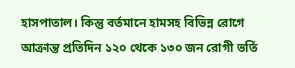হাসপাতাল। কিন্তু বর্তমানে হামসহ বিভিন্ন রোগে আক্রান্ত প্রতিদিন ১২০ থেকে ১৩০ জন রোগী ভর্তি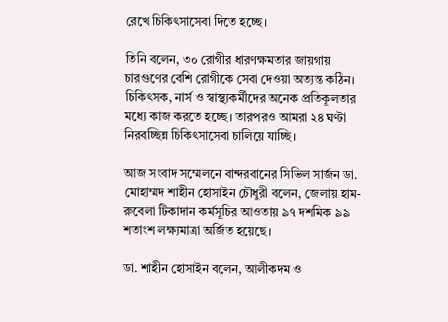রেখে চিকিৎসাসেবা দিতে হচ্ছে।

তিনি বলেন, ৩০ রোগীর ধারণক্ষমতার জায়গায় চারগুণের বেশি রোগীকে সেবা দেওয়া অত্যন্ত কঠিন। চিকিৎসক, নার্স ও স্বাস্থ্যকর্মীদের অনেক প্রতিকূলতার মধ্যে কাজ করতে হচ্ছে। তারপরও আমরা ২৪ ঘণ্টা নিরবচ্ছিন্ন চিকিৎসাসেবা চালিয়ে যাচ্ছি।

আজ সংবাদ সম্মেলনে বান্দরবানের সিভিল সার্জন ডা. মোহাম্মদ শাহীন হোসাইন চৌধুরী বলেন, জেলায় হাম-রুবেলা টিকাদান কর্মসূচির আওতায় ৯৭ দশমিক ৯৯ শতাংশ লক্ষ্যমাত্রা অর্জিত হয়েছে।

ডা. শাহীন হোসাইন বলেন, আলীকদম ও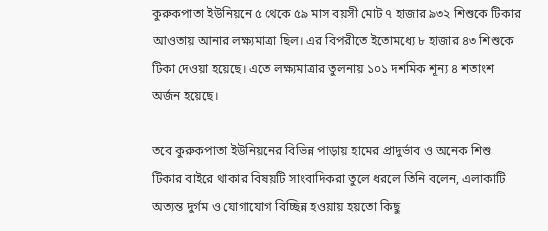কুরুকপাতা ইউনিয়নে ৫ থেকে ৫৯ মাস বয়সী মোট ৭ হাজার ৯৩২ শিশুকে টিকার আওতায় আনার লক্ষ্যমাত্রা ছিল। এর বিপরীতে ইতোমধ্যে ৮ হাজার ৪৩ শিশুকে টিকা দেওয়া হয়েছে। এতে লক্ষ্যমাত্রার তুলনায় ১০১ দশমিক শূন্য ৪ শতাংশ অর্জন হয়েছে।

তবে কুরুকপাতা ইউনিয়নের বিভিন্ন পাড়ায় হামের প্রাদুর্ভাব ও অনেক শিশু টিকার বাইরে থাকার বিষয়টি সাংবাদিকরা তুলে ধরলে তিনি বলেন, এলাকাটি অত্যন্ত দুর্গম ও যোগাযোগ বিচ্ছিন্ন হওয়ায় হয়তো কিছু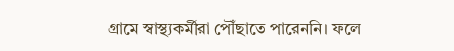গ্রামে স্বাস্থ্যকর্মীরা পৌঁছাতে পারেননি। ফলে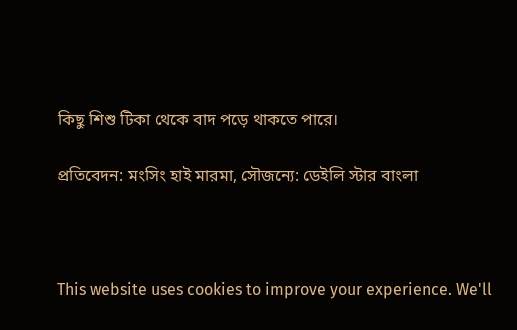কিছু শিশু টিকা থেকে বাদ পড়ে থাকতে পারে।

প্রতিবেদন: মংসিং হাই মারমা, সৌজন্যে: ডেইলি স্টার বাংলা



This website uses cookies to improve your experience. We'll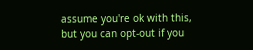assume you're ok with this, but you can opt-out if you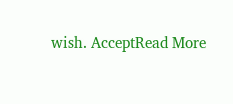wish. AcceptRead More